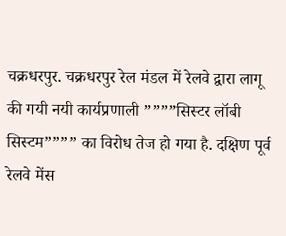चक्रधरपुर. चक्रधरपुर रेल मंडल में रेलवे द्वारा लागू की गयी नयी कार्यप्रणाली ””””सिस्टर लॉबी सिस्टम”””” का विरोध तेज हो गया है. दक्षिण पूर्व रेलवे मेंस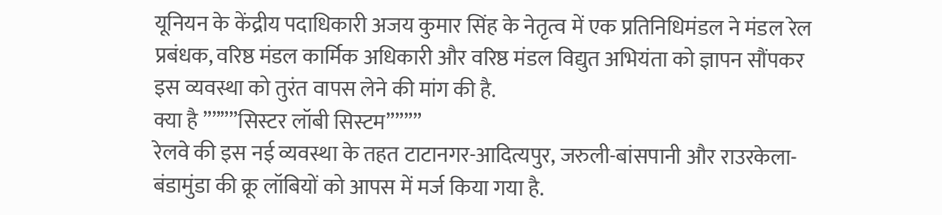यूनियन के केंद्रीय पदाधिकारी अजय कुमार सिंह के नेतृत्व में एक प्रतिनिधिमंडल ने मंडल रेल प्रबंधक, वरिष्ठ मंडल कार्मिक अधिकारी और वरिष्ठ मंडल विद्युत अभियंता को ज्ञापन सौंपकर इस व्यवस्था को तुरंत वापस लेने की मांग की है.
क्या है ””””सिस्टर लॉबी सिस्टम””””
रेलवे की इस नई व्यवस्था के तहत टाटानगर-आदित्यपुर, जरुली-बांसपानी और राउरकेला-बंडामुंडा की क्रू लॉबियों को आपस में मर्ज किया गया है.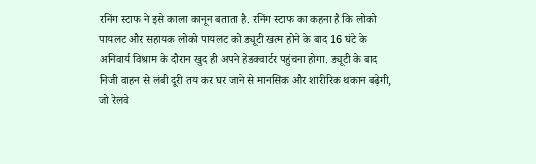रनिंग स्टाफ ने इसे काला कानून बताता है. रनिंग स्टाफ का कहना है कि लोको पायलट और सहायक लोको पायलट को ड्यूटी खत्म होने के बाद 16 घंटे के अनिवार्य विश्राम के दौरान खुद ही अपने हेडक्वार्टर पहुंचना होगा. ड्यूटी के बाद निजी वाहन से लंबी दूरी तय कर घर जाने से मानसिक और शारीरिक थकान बढ़ेगी, जो रेलवे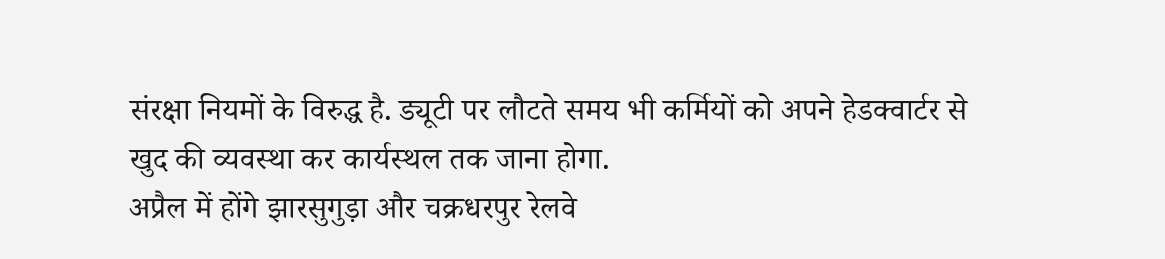संरक्षा नियमों के विरुद्ध है. ड्यूटी पर लौटते समय भी कर्मियों को अपने हेडक्वार्टर से खुद की व्यवस्था कर कार्यस्थल तक जाना होगा.
अप्रैल में होंगे झारसुगुड़ा और चक्रधरपुर रेलवे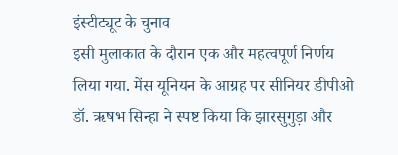इंस्टीट्यूट के चुनाव
इसी मुलाकात के दौरान एक और महत्वपूर्ण निर्णय लिया गया. मेंस यूनियन के आग्रह पर सीनियर डीपीओ डॉ. ऋषभ सिन्हा ने स्पष्ट किया कि झारसुगुड़ा और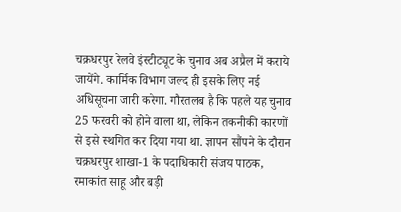चक्रधरपुर रेलवे इंस्टीट्यूट के चुनाव अब अप्रैल में कराये जायेंगे. कार्मिक विभाग जल्द ही इसके लिए नई अधिसूचना जारी करेगा. गौरतलब है कि पहले यह चुनाव 25 फरवरी को होने वाला था, लेकिन तकनीकी कारणों से इसे स्थगित कर दिया गया था. ज्ञापन सौंपने के दौरान चक्रधरपुर शाखा-1 के पदाधिकारी संजय पाठक, रमाकांत साहू और बड़ी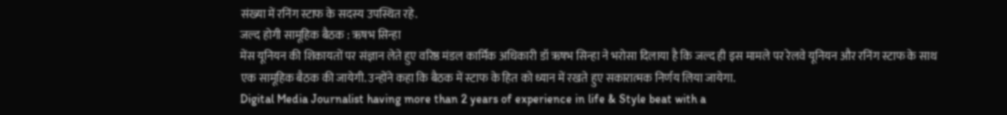संख्या में रनिंग स्टाफ के सदस्य उपस्थित रहे.
जल्द होगी सामूहिक बैठक : ऋषभ सिन्हा
मेंस यूनियन की शिकायतों पर संज्ञान लेते हुए वरिष्ठ मंडल कार्मिक अधिकारी डॉ ऋषभ सिन्हा ने भरोसा दिलाया है कि जल्द ही इस मामले पर रेलवे यूनियन और रनिंग स्टाफ के साथ एक सामूहिक बैठक की जायेगी. उन्होंने कहा कि बैठक में स्टाफ के हित को ध्यान में रखते हुए सकारात्मक निर्णय लिया जायेगा.
Digital Media Journalist having more than 2 years of experience in life & Style beat with a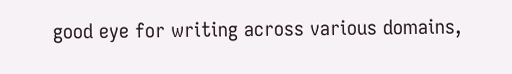good eye for writing across various domains,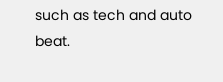such as tech and auto beat.